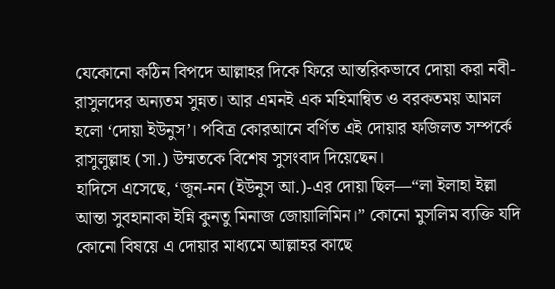যেকোনো কঠিন বিপদে আল্লাহর দিকে ফিরে আন্তরিকভাবে দোয়া করা নবী-রাসুলদের অন্যতম সুন্নত। আর এমনই এক মহিমান্বিত ও বরকতময় আমল হলো ‘দোয়া ইউনুস’। পবিত্র কোরআনে বর্ণিত এই দোয়ার ফজিলত সম্পর্কে রাসুলুল্লাহ (সা.) উম্মতকে বিশেষ সুসংবাদ দিয়েছেন।
হাদিসে এসেছে, ‘জুন-নন (ইউনুস আ.)-এর দোয়া ছিল—“লা ইলাহা ইল্লা আন্তা সুবহানাকা ইন্নি কুনতু মিনাজ জোয়ালিমিন।” কোনো মুসলিম ব্যক্তি যদি কোনো বিষয়ে এ দোয়ার মাধ্যমে আল্লাহর কাছে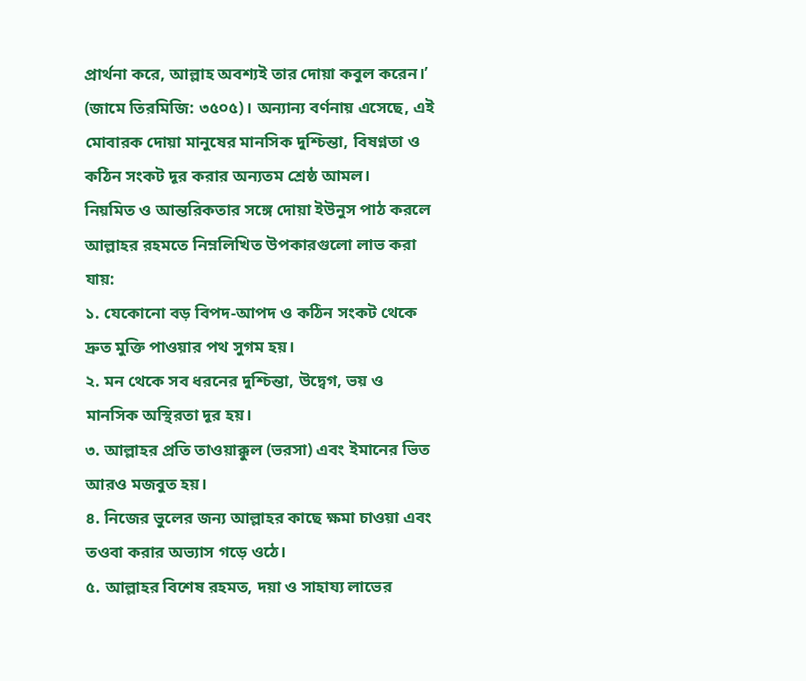প্রার্থনা করে, আল্লাহ অবশ্যই তার দোয়া কবুল করেন।’ (জামে তিরমিজি: ৩৫০৫)। অন্যান্য বর্ণনায় এসেছে, এই মোবারক দোয়া মানুষের মানসিক দুশ্চিন্তা, বিষণ্নতা ও কঠিন সংকট দূর করার অন্যতম শ্রেষ্ঠ আমল।
নিয়মিত ও আন্তরিকতার সঙ্গে দোয়া ইউনুস পাঠ করলে আল্লাহর রহমতে নিম্নলিখিত উপকারগুলো লাভ করা যায়:
১. যেকোনো বড় বিপদ-আপদ ও কঠিন সংকট থেকে দ্রুত মুক্তি পাওয়ার পথ সুগম হয়।
২. মন থেকে সব ধরনের দুশ্চিন্তা, উদ্বেগ, ভয় ও মানসিক অস্থিরতা দূর হয়।
৩. আল্লাহর প্রতি তাওয়াক্কুল (ভরসা) এবং ইমানের ভিত আরও মজবুত হয়।
৪. নিজের ভুলের জন্য আল্লাহর কাছে ক্ষমা চাওয়া এবং তওবা করার অভ্যাস গড়ে ওঠে।
৫. আল্লাহর বিশেষ রহমত, দয়া ও সাহায্য লাভের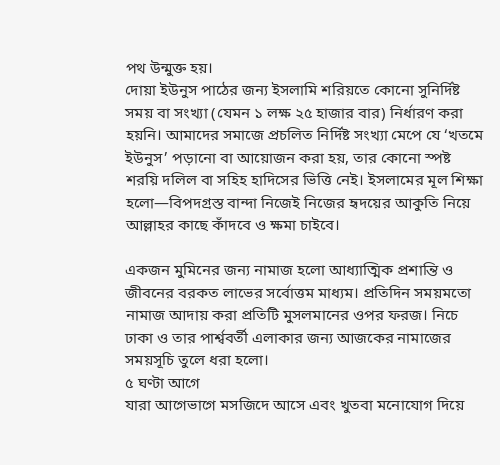পথ উন্মুক্ত হয়।
দোয়া ইউনুস পাঠের জন্য ইসলামি শরিয়তে কোনো সুনির্দিষ্ট সময় বা সংখ্যা (যেমন ১ লক্ষ ২৫ হাজার বার) নির্ধারণ করা হয়নি। আমাদের সমাজে প্রচলিত নির্দিষ্ট সংখ্যা মেপে যে ‘খতমে ইউনুস’ পড়ানো বা আয়োজন করা হয়, তার কোনো স্পষ্ট শরয়ি দলিল বা সহিহ হাদিসের ভিত্তি নেই। ইসলামের মূল শিক্ষা হলো—বিপদগ্রস্ত বান্দা নিজেই নিজের হৃদয়ের আকুতি নিয়ে আল্লাহর কাছে কাঁদবে ও ক্ষমা চাইবে।

একজন মুমিনের জন্য নামাজ হলো আধ্যাত্মিক প্রশান্তি ও জীবনের বরকত লাভের সর্বোত্তম মাধ্যম। প্রতিদিন সময়মতো নামাজ আদায় করা প্রতিটি মুসলমানের ওপর ফরজ। নিচে ঢাকা ও তার পার্শ্ববর্তী এলাকার জন্য আজকের নামাজের সময়সূচি তুলে ধরা হলো।
৫ ঘণ্টা আগে
যারা আগেভাগে মসজিদে আসে এবং খুতবা মনোযোগ দিয়ে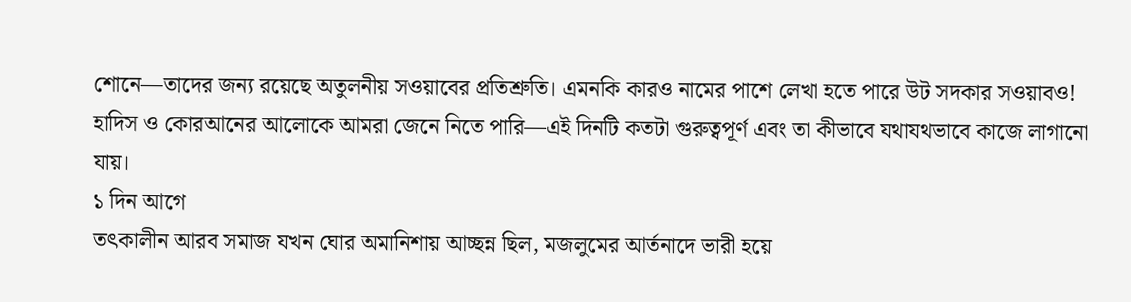শোনে—তাদের জন্য রয়েছে অতুলনীয় সওয়াবের প্রতিশ্রুতি। এমনকি কারও নামের পাশে লেখা হতে পারে উট সদকার সওয়াবও! হাদিস ও কোরআনের আলোকে আমরা জেনে নিতে পারি—এই দিনটি কতটা গুরুত্বপূর্ণ এবং তা কীভাবে যথাযথভাবে কাজে লাগানো যায়।
১ দিন আগে
তৎকালীন আরব সমাজ যখন ঘোর অমানিশায় আচ্ছন্ন ছিল, মজলুমের আর্তনাদে ভারী হয়ে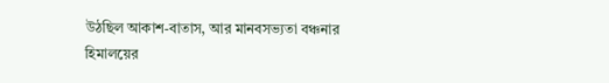উঠছিল আকাশ-বাতাস, আর মানবসভ্যতা বঞ্চনার হিমালয়ের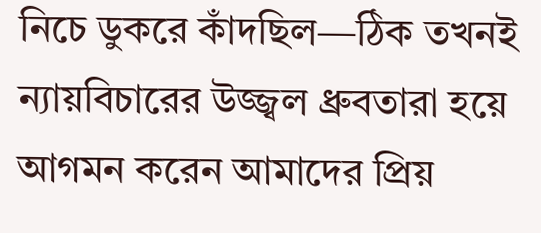নিচে ডুকরে কাঁদছিল—ঠিক তখনই ন্যায়বিচারের উজ্জ্বল ধ্রুবতারা হয়ে আগমন করেন আমাদের প্রিয়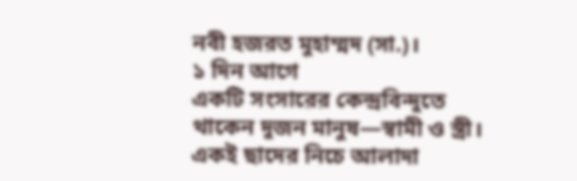নবী হজরত মুহাম্মদ (সা.)।
১ দিন আগে
একটি সংসারের কেন্দ্রবিন্দুতে থাকেন দুজন মানুষ—স্বামী ও স্ত্রী। একই ছাদের নিচে আলাদা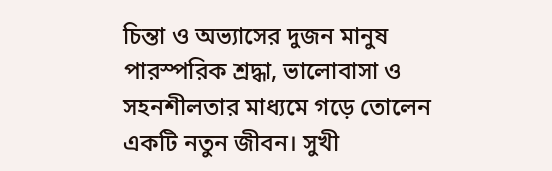চিন্তা ও অভ্যাসের দুজন মানুষ পারস্পরিক শ্রদ্ধা, ভালোবাসা ও সহনশীলতার মাধ্যমে গড়ে তোলেন একটি নতুন জীবন। সুখী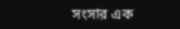সংসার এক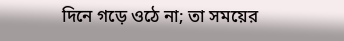দিনে গড়ে ওঠে না; তা সময়ের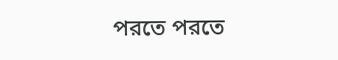পরতে পরতে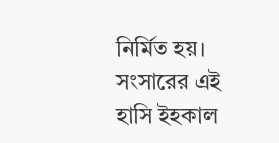নির্মিত হয়। সংসারের এই হাসি ইহকাল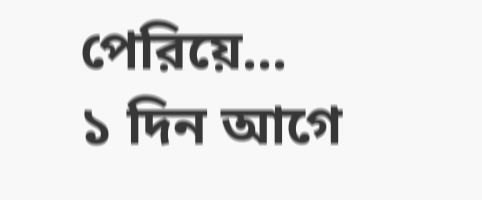পেরিয়ে...
১ দিন আগে